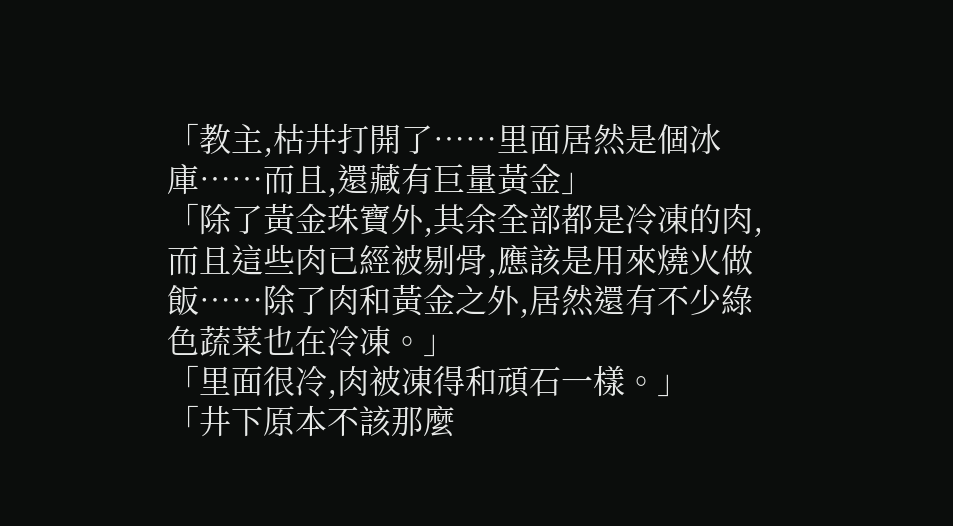「教主,枯井打開了……里面居然是個冰庫……而且,還藏有巨量黃金」
「除了黃金珠寶外,其余全部都是冷凍的肉,而且這些肉已經被剔骨,應該是用來燒火做飯……除了肉和黃金之外,居然還有不少綠色蔬菜也在冷凍。」
「里面很冷,肉被凍得和頑石一樣。」
「井下原本不該那麼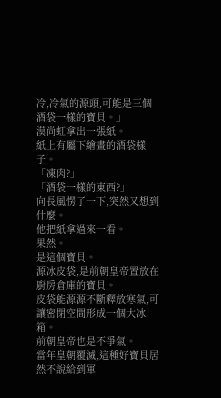冷,冷氣的源頭,可能是三個酒袋一樣的寶貝。」
漠尚虹拿出一張紙。
紙上有屬下繪畫的酒袋樣子。
「凍肉?」
「酒袋一樣的東西?」
向長風愣了一下,突然又想到什麼。
他把紙拿過來一看。
果然。
是這個寶貝。
源冰皮袋,是前朝皇帝置放在廚房倉庫的寶貝。
皮袋能源源不斷釋放寒氣,可讓密閉空間形成一個大冰箱。
前朝皇帝也是不爭氣。
當年皇朝覆滅,這種好寶貝居然不說給到軍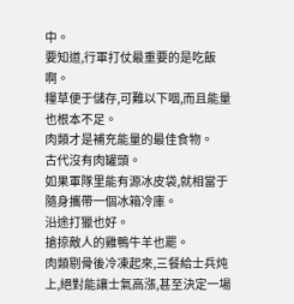中。
要知道,行軍打仗最重要的是吃飯啊。
糧草便于儲存,可難以下咽,而且能量也根本不足。
肉類才是補充能量的最佳食物。
古代沒有肉罐頭。
如果軍隊里能有源冰皮袋,就相當于隨身攜帶一個冰箱冷庫。
沿途打獵也好。
搶掠敵人的雞鴨牛羊也罷。
肉類剔骨後冷凍起來,三餐給士兵炖上,絕對能讓士氣高漲,甚至決定一場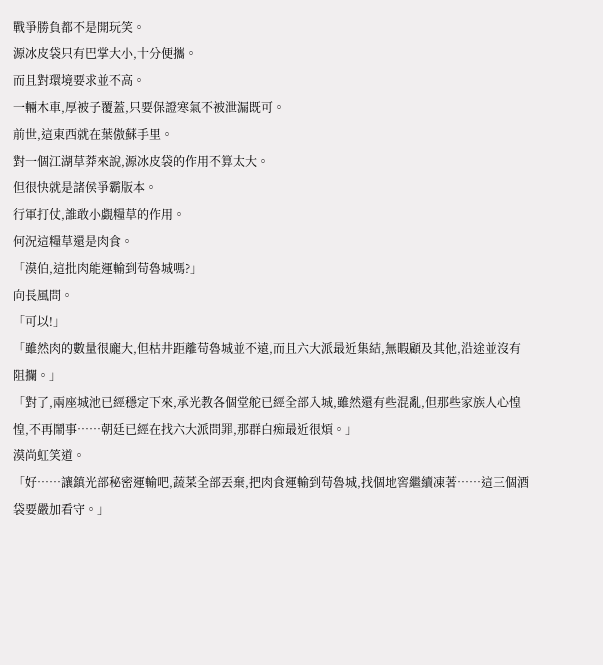戰爭勝負都不是開玩笑。
源冰皮袋只有巴掌大小,十分便攜。
而且對環境要求並不高。
一輛木車,厚被子覆蓋,只要保證寒氣不被泄漏既可。
前世,這東西就在葉傲蘇手里。
對一個江湖草莽來說,源冰皮袋的作用不算太大。
但很快就是諸侯爭霸版本。
行軍打仗,誰敢小覷糧草的作用。
何況這糧草還是肉食。
「漠伯,這批肉能運輸到苟魯城嗎?」
向長風問。
「可以!」
「雖然肉的數量很龐大,但枯井距離苟魯城並不遠,而且六大派最近集結,無暇顧及其他,沿途並沒有阻攔。」
「對了,兩座城池已經穩定下來,承光教各個堂舵已經全部入城,雖然還有些混亂,但那些家族人心惶惶,不再鬧事……朝廷已經在找六大派問罪,那群白痴最近很煩。」
漠尚虹笑道。
「好……讓鎮光部秘密運輸吧,蔬菜全部丟棄,把肉食運輸到苟魯城,找個地窖繼續凍著……這三個酒袋要嚴加看守。」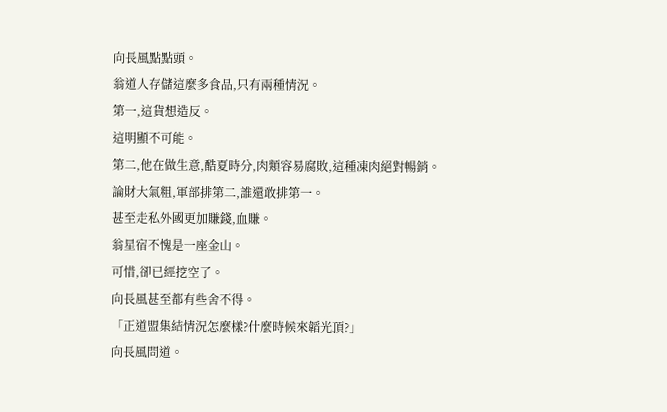向長風點點頭。
翁道人存儲這麼多食品,只有兩種情況。
第一,這貨想造反。
這明顯不可能。
第二,他在做生意,酷夏時分,肉類容易腐敗,這種凍肉絕對暢銷。
論財大氣粗,軍部排第二,誰還敢排第一。
甚至走私外國更加賺錢,血賺。
翁星宿不愧是一座金山。
可惜,卻已經挖空了。
向長風甚至都有些舍不得。
「正道盟集結情況怎麼樣?什麼時候來韜光頂?」
向長風問道。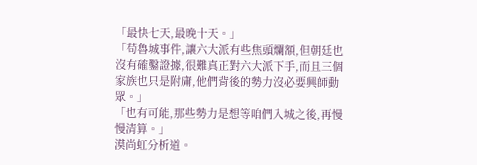「最快七天,最晚十天。」
「苟魯城事件,讓六大派有些焦頭爛額,但朝廷也沒有確鑿證據,很難真正對六大派下手,而且三個家族也只是附庸,他們背後的勢力沒必要興師動眾。」
「也有可能,那些勢力是想等咱們入城之後,再慢慢清算。」
漠尚虹分析道。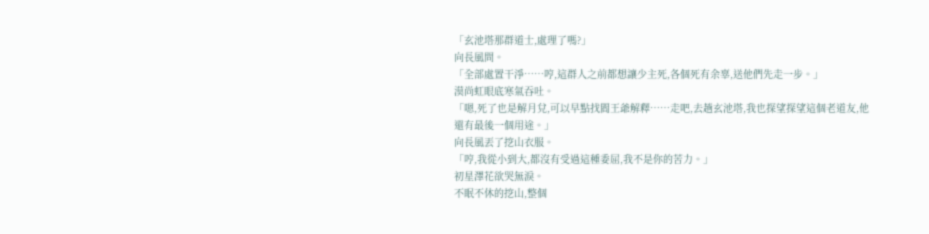「玄池塔那群道士,處理了嗎?」
向長風問。
「全部處置干淨……哼,這群人之前都想讓少主死,各個死有余辜,送他們先走一步。」
漠尚虹眼底寒氣吞吐。
「嗯,死了也是解月兌,可以早點找閻王爺解釋……走吧,去趟玄池塔,我也探望探望這個老道友,他還有最後一個用途。」
向長風丟了挖山衣服。
「哼,我從小到大,都沒有受過這種委屈,我不是你的苦力。」
初星澤花欲哭無淚。
不眠不休的挖山,整個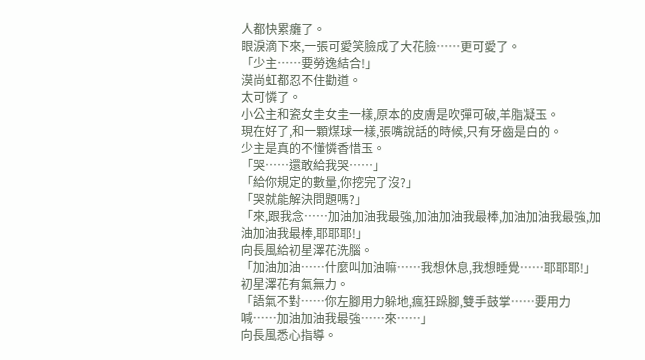人都快累癱了。
眼淚滴下來,一張可愛笑臉成了大花臉……更可愛了。
「少主……要勞逸結合!」
漠尚虹都忍不住勸道。
太可憐了。
小公主和瓷女圭女圭一樣,原本的皮膚是吹彈可破,羊脂凝玉。
現在好了,和一顆煤球一樣,張嘴說話的時候,只有牙齒是白的。
少主是真的不懂憐香惜玉。
「哭……還敢給我哭……」
「給你規定的數量,你挖完了沒?」
「哭就能解決問題嗎?」
「來,跟我念……加油加油我最強,加油加油我最棒,加油加油我最強,加油加油我最棒,耶耶耶!」
向長風給初星澤花洗腦。
「加油加油……什麼叫加油嘛……我想休息,我想睡覺……耶耶耶!」
初星澤花有氣無力。
「語氣不對……你左腳用力躲地,瘋狂跺腳,雙手鼓掌……要用力喊……加油加油我最強……來……」
向長風悉心指導。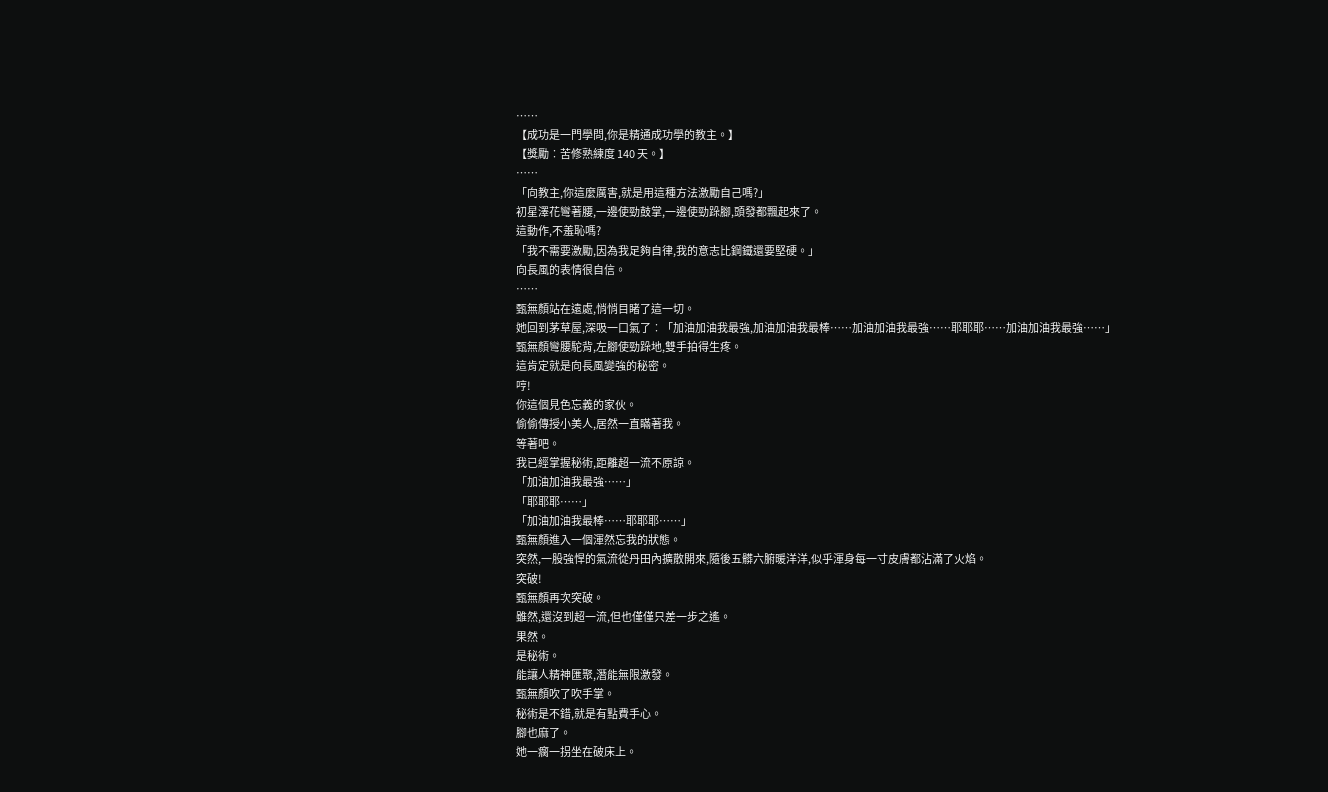……
【成功是一門學問,你是精通成功學的教主。】
【獎勵︰苦修熟練度 140 天。】
……
「向教主,你這麼厲害,就是用這種方法激勵自己嗎?」
初星澤花彎著腰,一邊使勁鼓掌,一邊使勁跺腳,頭發都飄起來了。
這動作,不羞恥嗎?
「我不需要激勵,因為我足夠自律,我的意志比鋼鐵還要堅硬。」
向長風的表情很自信。
……
甄無顏站在遠處,悄悄目睹了這一切。
她回到茅草屋,深吸一口氣了︰「加油加油我最強,加油加油我最棒……加油加油我最強……耶耶耶……加油加油我最強……」
甄無顏彎腰駝背,左腳使勁跺地,雙手拍得生疼。
這肯定就是向長風變強的秘密。
哼!
你這個見色忘義的家伙。
偷偷傳授小美人,居然一直瞞著我。
等著吧。
我已經掌握秘術,距離超一流不原諒。
「加油加油我最強……」
「耶耶耶……」
「加油加油我最棒……耶耶耶……」
甄無顏進入一個渾然忘我的狀態。
突然,一股強悍的氣流從丹田內擴散開來,隨後五髒六腑暖洋洋,似乎渾身每一寸皮膚都沾滿了火焰。
突破!
甄無顏再次突破。
雖然,還沒到超一流,但也僅僅只差一步之遙。
果然。
是秘術。
能讓人精神匯聚,潛能無限激發。
甄無顏吹了吹手掌。
秘術是不錯,就是有點費手心。
腳也麻了。
她一瘸一拐坐在破床上。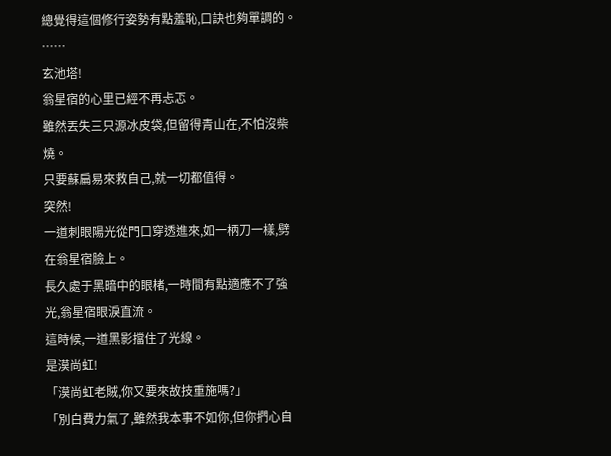總覺得這個修行姿勢有點羞恥,口訣也夠單調的。
……
玄池塔!
翁星宿的心里已經不再忐忑。
雖然丟失三只源冰皮袋,但留得青山在,不怕沒柴燒。
只要蘇扁易來救自己,就一切都值得。
突然!
一道刺眼陽光從門口穿透進來,如一柄刀一樣,劈在翁星宿臉上。
長久處于黑暗中的眼楮,一時間有點適應不了強光,翁星宿眼淚直流。
這時候,一道黑影擋住了光線。
是漠尚虹!
「漠尚虹老賊,你又要來故技重施嗎?」
「別白費力氣了,雖然我本事不如你,但你捫心自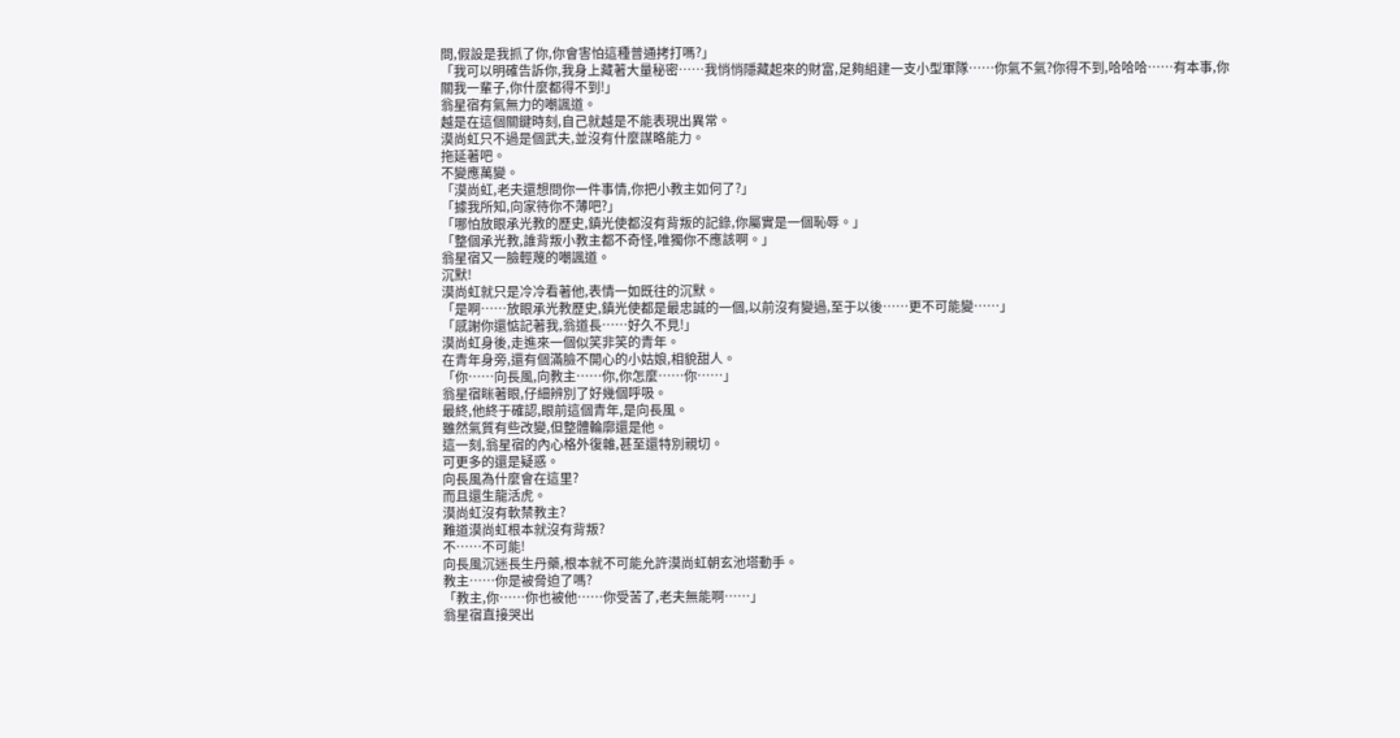問,假設是我抓了你,你會害怕這種普通拷打嗎?」
「我可以明確告訴你,我身上藏著大量秘密……我悄悄隱藏起來的財富,足夠組建一支小型軍隊……你氣不氣?你得不到,哈哈哈……有本事,你關我一輩子,你什麼都得不到!」
翁星宿有氣無力的嘲諷道。
越是在這個關鍵時刻,自己就越是不能表現出異常。
漠尚虹只不過是個武夫,並沒有什麼謀略能力。
拖延著吧。
不變應萬變。
「漠尚虹,老夫還想問你一件事情,你把小教主如何了?」
「據我所知,向家待你不薄吧?」
「哪怕放眼承光教的歷史,鎮光使都沒有背叛的記錄,你屬實是一個恥辱。」
「整個承光教,誰背叛小教主都不奇怪,唯獨你不應該啊。」
翁星宿又一臉輕蔑的嘲諷道。
沉默!
漠尚虹就只是冷冷看著他,表情一如既往的沉默。
「是啊……放眼承光教歷史,鎮光使都是最忠誠的一個,以前沒有變過,至于以後……更不可能變……」
「感謝你還惦記著我,翁道長……好久不見!」
漠尚虹身後,走進來一個似笑非笑的青年。
在青年身旁,還有個滿臉不開心的小姑娘,相貌甜人。
「你……向長風,向教主……你,你怎麼……你……」
翁星宿眯著眼,仔細辨別了好幾個呼吸。
最終,他終于確認,眼前這個青年,是向長風。
雖然氣質有些改變,但整體輪廓還是他。
這一刻,翁星宿的內心格外復雜,甚至還特別親切。
可更多的還是疑惑。
向長風為什麼會在這里?
而且還生龍活虎。
漠尚虹沒有軟禁教主?
難道漠尚虹根本就沒有背叛?
不……不可能!
向長風沉迷長生丹藥,根本就不可能允許漠尚虹朝玄池塔動手。
教主……你是被脅迫了嗎?
「教主,你……你也被他……你受苦了,老夫無能啊……」
翁星宿直接哭出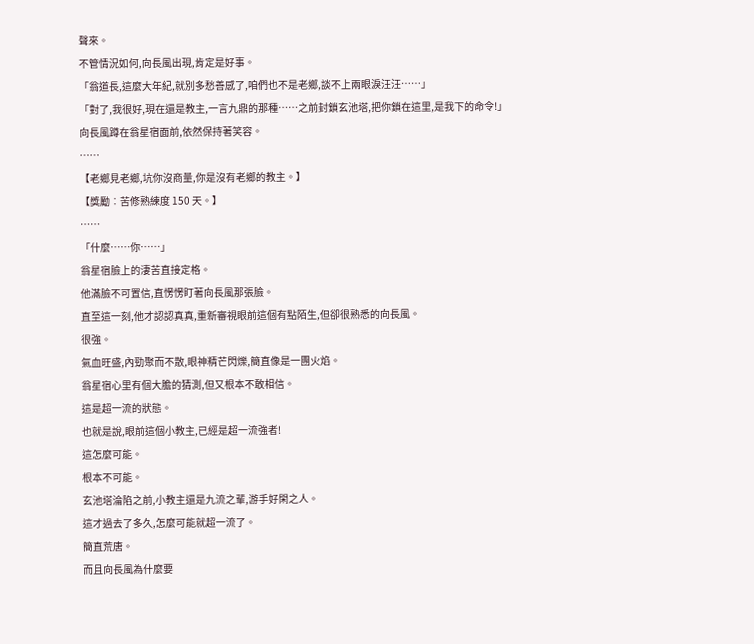聲來。
不管情況如何,向長風出現,肯定是好事。
「翁道長,這麼大年紀,就別多愁善感了,咱們也不是老鄉,談不上兩眼淚汪汪……」
「對了,我很好,現在還是教主,一言九鼎的那種……之前封鎖玄池塔,把你鎖在這里,是我下的命令!」
向長風蹲在翁星宿面前,依然保持著笑容。
……
【老鄉見老鄉,坑你沒商量,你是沒有老鄉的教主。】
【獎勵︰苦修熟練度 150 天。】
……
「什麼……你……」
翁星宿臉上的淒苦直接定格。
他滿臉不可置信,直愣愣盯著向長風那張臉。
直至這一刻,他才認認真真,重新審視眼前這個有點陌生,但卻很熟悉的向長風。
很強。
氣血旺盛,內勁聚而不散,眼神精芒閃爍,簡直像是一團火焰。
翁星宿心里有個大膽的猜測,但又根本不敢相信。
這是超一流的狀態。
也就是說,眼前這個小教主,已經是超一流強者!
這怎麼可能。
根本不可能。
玄池塔淪陷之前,小教主還是九流之輩,游手好閑之人。
這才過去了多久,怎麼可能就超一流了。
簡直荒唐。
而且向長風為什麼要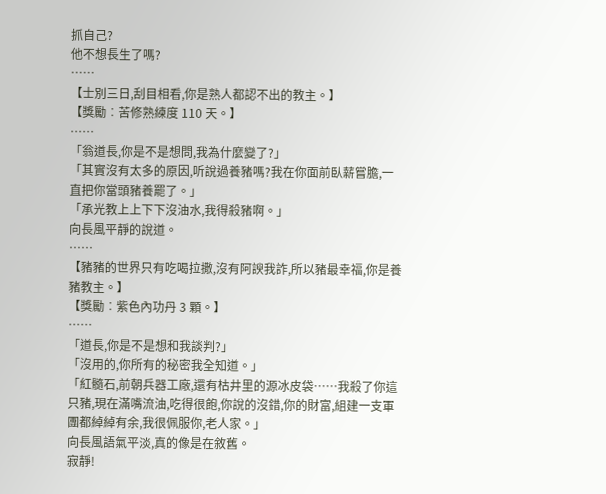抓自己?
他不想長生了嗎?
……
【士別三日,刮目相看,你是熟人都認不出的教主。】
【獎勵︰苦修熟練度 110 天。】
……
「翁道長,你是不是想問,我為什麼變了?」
「其實沒有太多的原因,听說過養豬嗎?我在你面前臥薪嘗膽,一直把你當頭豬養罷了。」
「承光教上上下下沒油水,我得殺豬啊。」
向長風平靜的說道。
……
【豬豬的世界只有吃喝拉撒,沒有阿諛我詐,所以豬最幸福,你是養豬教主。】
【獎勵︰紫色內功丹 3 顆。】
……
「道長,你是不是想和我談判?」
「沒用的,你所有的秘密我全知道。」
「紅髓石,前朝兵器工廠,還有枯井里的源冰皮袋……我殺了你這只豬,現在滿嘴流油,吃得很飽,你說的沒錯,你的財富,組建一支軍團都綽綽有余,我很佩服你,老人家。」
向長風語氣平淡,真的像是在敘舊。
寂靜!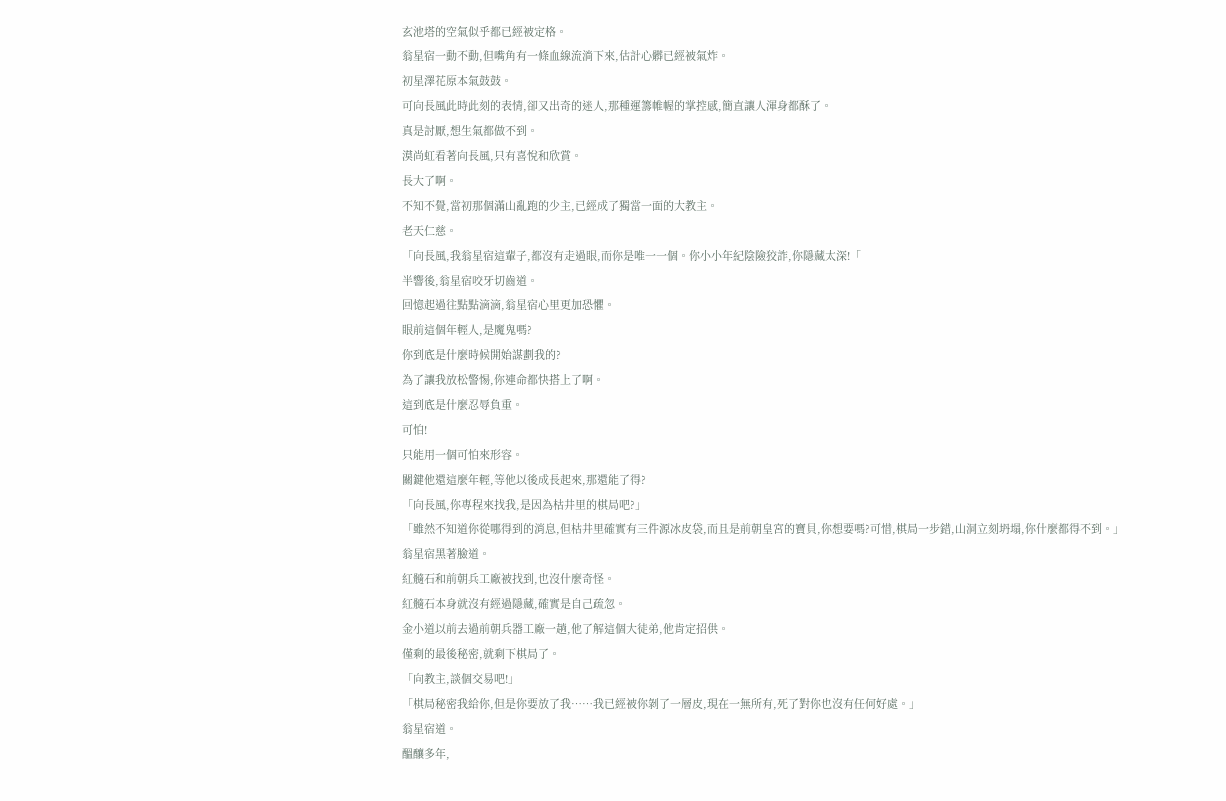玄池塔的空氣似乎都已經被定格。
翁星宿一動不動,但嘴角有一條血線流淌下來,估計心髒已經被氣炸。
初星澤花原本氣鼓鼓。
可向長風此時此刻的表情,卻又出奇的迷人,那種運籌帷幄的掌控感,簡直讓人渾身都酥了。
真是討厭,想生氣都做不到。
漠尚虹看著向長風,只有喜悅和欣賞。
長大了啊。
不知不覺,當初那個滿山亂跑的少主,已經成了獨當一面的大教主。
老天仁慈。
「向長風,我翁星宿這輩子,都沒有走過眼,而你是唯一一個。你小小年紀陰險狡詐,你隱藏太深!「
半響後,翁星宿咬牙切齒道。
回憶起過往點點滴滴,翁星宿心里更加恐懼。
眼前這個年輕人,是魔鬼嗎?
你到底是什麼時候開始謀劃我的?
為了讓我放松警惕,你連命都快搭上了啊。
這到底是什麼忍辱負重。
可怕!
只能用一個可怕來形容。
關鍵他還這麼年輕,等他以後成長起來,那還能了得?
「向長風,你專程來找我,是因為枯井里的棋局吧?」
「雖然不知道你從哪得到的消息,但枯井里確實有三件源冰皮袋,而且是前朝皇宮的寶貝,你想要嗎?可惜,棋局一步錯,山洞立刻坍塌,你什麼都得不到。」
翁星宿黑著臉道。
紅髓石和前朝兵工廠被找到,也沒什麼奇怪。
紅髓石本身就沒有經過隱藏,確實是自己疏忽。
金小道以前去過前朝兵器工廠一趟,他了解這個大徒弟,他肯定招供。
僅剩的最後秘密,就剩下棋局了。
「向教主,談個交易吧!」
「棋局秘密我給你,但是你要放了我……我已經被你剝了一層皮,現在一無所有,死了對你也沒有任何好處。」
翁星宿道。
醞釀多年,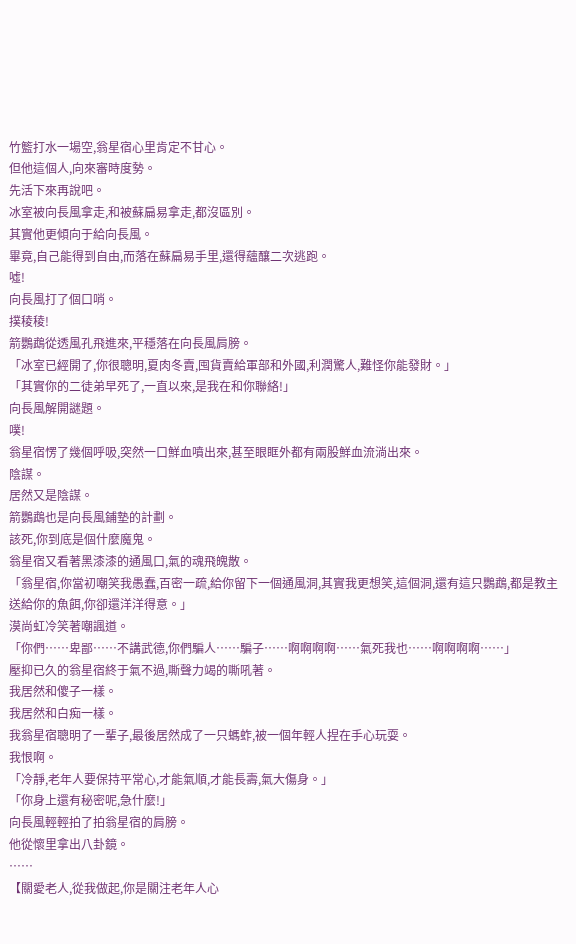竹籃打水一場空,翁星宿心里肯定不甘心。
但他這個人,向來審時度勢。
先活下來再說吧。
冰室被向長風拿走,和被蘇扁易拿走,都沒區別。
其實他更傾向于給向長風。
畢竟,自己能得到自由,而落在蘇扁易手里,還得蘊釀二次逃跑。
噓!
向長風打了個口哨。
撲稜稜!
箭鸚鵡從透風孔飛進來,平穩落在向長風肩膀。
「冰室已經開了,你很聰明,夏肉冬賣,囤貨賣給軍部和外國,利潤驚人,難怪你能發財。」
「其實你的二徒弟早死了,一直以來,是我在和你聯絡!」
向長風解開謎題。
噗!
翁星宿愣了幾個呼吸,突然一口鮮血噴出來,甚至眼眶外都有兩股鮮血流淌出來。
陰謀。
居然又是陰謀。
箭鸚鵡也是向長風鋪墊的計劃。
該死,你到底是個什麼魔鬼。
翁星宿又看著黑漆漆的通風口,氣的魂飛魄散。
「翁星宿,你當初嘲笑我愚蠢,百密一疏,給你留下一個通風洞,其實我更想笑,這個洞,還有這只鸚鵡,都是教主送給你的魚餌,你卻還洋洋得意。」
漠尚虹冷笑著嘲諷道。
「你們……卑鄙……不講武德,你們騙人……騙子……啊啊啊啊……氣死我也……啊啊啊啊……」
壓抑已久的翁星宿終于氣不過,嘶聲力竭的嘶吼著。
我居然和傻子一樣。
我居然和白痴一樣。
我翁星宿聰明了一輩子,最後居然成了一只螞蚱,被一個年輕人捏在手心玩耍。
我恨啊。
「冷靜,老年人要保持平常心,才能氣順,才能長壽,氣大傷身。」
「你身上還有秘密呢,急什麼!」
向長風輕輕拍了拍翁星宿的肩膀。
他從懷里拿出八卦鏡。
……
【關愛老人,從我做起,你是關注老年人心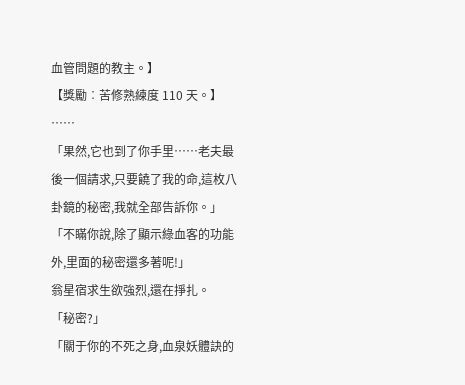血管問題的教主。】
【獎勵︰苦修熟練度 110 天。】
……
「果然,它也到了你手里……老夫最後一個請求,只要饒了我的命,這枚八卦鏡的秘密,我就全部告訴你。」
「不瞞你說,除了顯示綠血客的功能外,里面的秘密還多著呢!」
翁星宿求生欲強烈,還在掙扎。
「秘密?」
「關于你的不死之身,血泉妖體訣的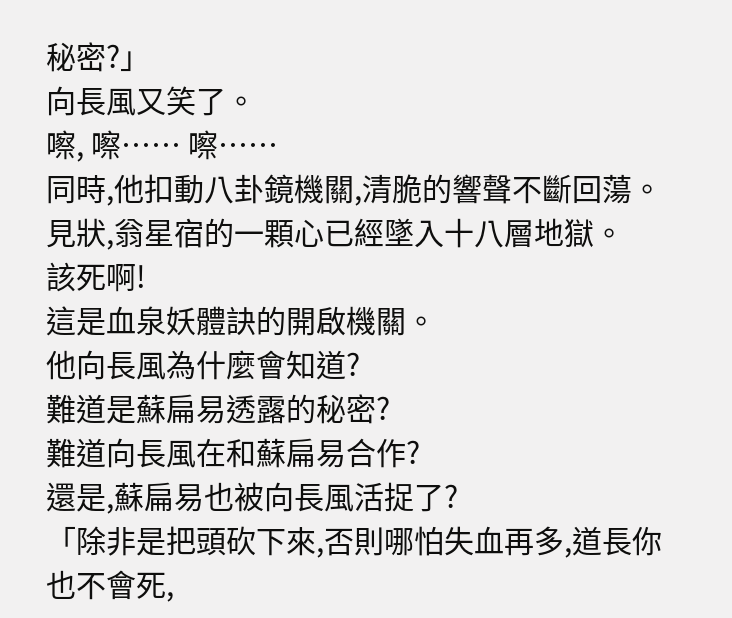秘密?」
向長風又笑了。
嚓, 嚓…… 嚓……
同時,他扣動八卦鏡機關,清脆的響聲不斷回蕩。
見狀,翁星宿的一顆心已經墜入十八層地獄。
該死啊!
這是血泉妖體訣的開啟機關。
他向長風為什麼會知道?
難道是蘇扁易透露的秘密?
難道向長風在和蘇扁易合作?
還是,蘇扁易也被向長風活捉了?
「除非是把頭砍下來,否則哪怕失血再多,道長你也不會死,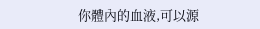你體內的血液,可以源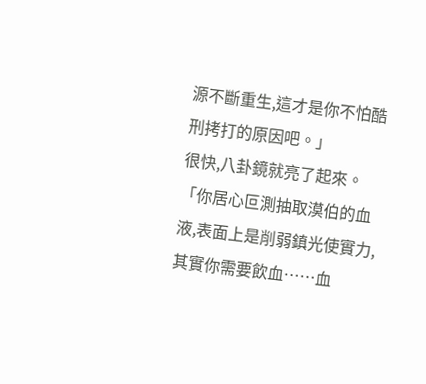源不斷重生,這才是你不怕酷刑拷打的原因吧。」
很快,八卦鏡就亮了起來。
「你居心叵測抽取漠伯的血液,表面上是削弱鎮光使實力,其實你需要飲血……血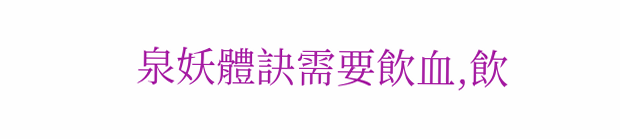泉妖體訣需要飲血,飲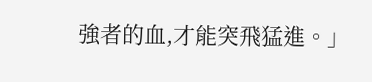強者的血,才能突飛猛進。」